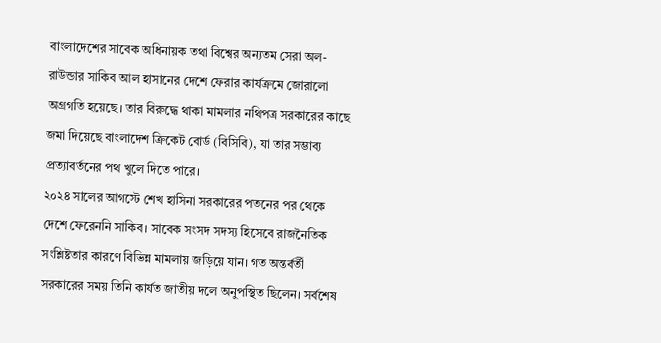বাংলাদেশের সাবেক অধিনায়ক তথা বিশ্বের অন্যতম সেরা অল-রাউন্ডার সাকিব আল হাসানের দেশে ফেরার কার্যক্রমে জোরালো অগ্রগতি হয়েছে। তার বিরুদ্ধে থাকা মামলার নথিপত্র সরকারের কাছে জমা দিয়েছে বাংলাদেশ ক্রিকেট বোর্ড (বিসিবি), যা তার সম্ভাব্য প্রত্যাবর্তনের পথ খুলে দিতে পারে।
২০২৪ সালের আগস্টে শেখ হাসিনা সরকারের পতনের পর থেকে দেশে ফেরেননি সাকিব। সাবেক সংসদ সদস্য হিসেবে রাজনৈতিক সংশ্লিষ্টতার কারণে বিভিন্ন মামলায় জড়িয়ে যান। গত অন্তর্বর্তী সরকারের সময় তিনি কার্যত জাতীয় দলে অনুপস্থিত ছিলেন। সর্বশেষ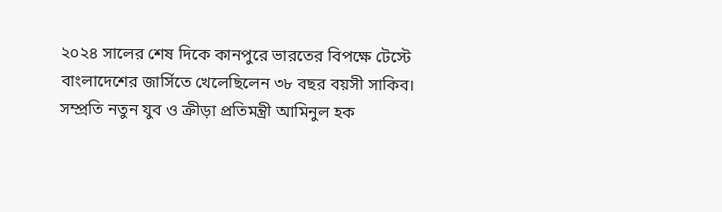২০২৪ সালের শেষ দিকে কানপুরে ভারতের বিপক্ষে টেস্টে বাংলাদেশের জার্সিতে খেলেছিলেন ৩৮ বছর বয়সী সাকিব।
সম্প্রতি নতুন যুব ও ক্রীড়া প্রতিমন্ত্রী আমিনুল হক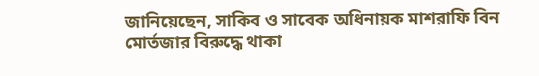জানিয়েছেন, সাকিব ও সাবেক অধিনায়ক মাশরাফি বিন মোর্তজার বিরুদ্ধে থাকা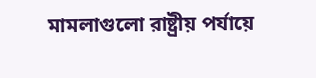মামলাগুলো রাষ্ট্রীয় পর্যায়ে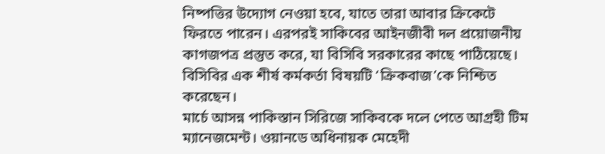নিষ্পত্তির উদ্যোগ নেওয়া হবে, যাতে তারা আবার ক্রিকেটে ফিরতে পারেন। এরপরই সাকিবের আইনজীবী দল প্রয়োজনীয় কাগজপত্র প্রস্তুত করে, যা বিসিবি সরকারের কাছে পাঠিয়েছে। বিসিবির এক শীর্ষ কর্মকর্তা বিষয়টি ‘ক্রিকবাজ’কে নিশ্চিত করেছেন।
মার্চে আসন্ন পাকিস্তান সিরিজে সাকিবকে দলে পেতে আগ্রহী টিম ম্যানেজমেন্ট। ওয়ানডে অধিনায়ক মেহেদী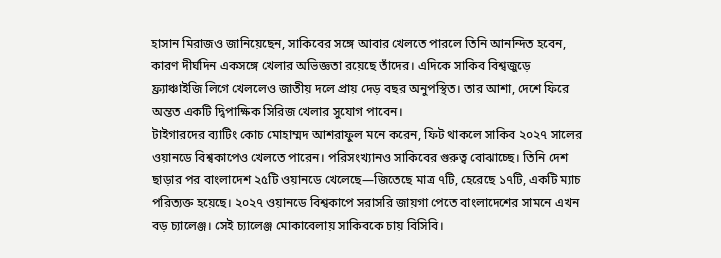হাসান মিরাজও জানিয়েছেন, সাকিবের সঙ্গে আবার খেলতে পারলে তিনি আনন্দিত হবেন, কারণ দীর্ঘদিন একসঙ্গে খেলার অভিজ্ঞতা রয়েছে তাঁদের। এদিকে সাকিব বিশ্বজুড়ে ফ্র্যাঞ্চাইজি লিগে খেললেও জাতীয় দলে প্রায় দেড় বছর অনুপস্থিত। তার আশা, দেশে ফিরে অন্তত একটি দ্বিপাক্ষিক সিরিজ খেলার সুযোগ পাবেন।
টাইগারদের ব্যাটিং কোচ মোহাম্মদ আশরাফুল মনে করেন, ফিট থাকলে সাকিব ২০২৭ সালের ওয়ানডে বিশ্বকাপেও খেলতে পারেন। পরিসংখ্যানও সাকিবের গুরুত্ব বোঝাচ্ছে। তিনি দেশ ছাড়ার পর বাংলাদেশ ২৫টি ওয়ানডে খেলেছে—জিতেছে মাত্র ৭টি, হেরেছে ১৭টি, একটি ম্যাচ পরিত্যক্ত হয়েছে। ২০২৭ ওয়ানডে বিশ্বকাপে সরাসরি জায়গা পেতে বাংলাদেশের সামনে এখন বড় চ্যালেঞ্জ। সেই চ্যালেঞ্জ মোকাবেলায় সাকিবকে চায় বিসিবি।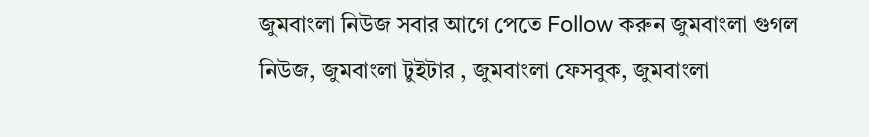জুমবাংলা নিউজ সবার আগে পেতে Follow করুন জুমবাংলা গুগল নিউজ, জুমবাংলা টুইটার , জুমবাংলা ফেসবুক, জুমবাংলা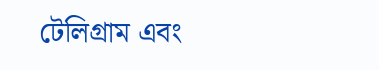টেলিগ্রাম এবং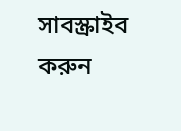সাবস্ক্রাইব করুন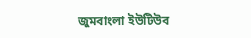জুমবাংলা ইউটিউব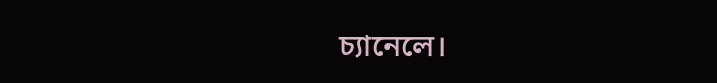চ্যানেলে।